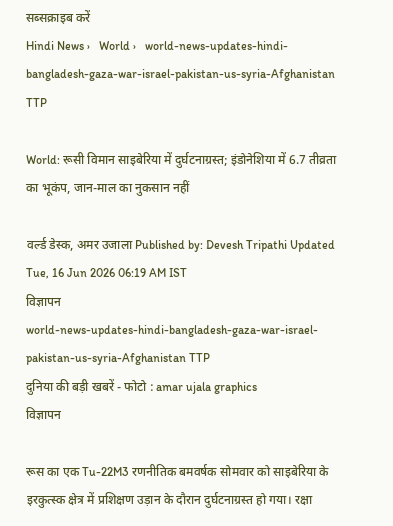सब्सक्राइब करें
Hindi News ›   World ›   world-news-updates-hindi-bangladesh-gaza-war-israel-pakistan-us-syria-Afghanistan TTP

World: रूसी विमान साइबेरिया में दुर्घटनाग्रस्त; इंडोनेशिया में 6.7 तीव्रता का भूकंप, जान-माल का नुकसान नहीं

वर्ल्ड डेस्क, अमर उजाला Published by: Devesh Tripathi Updated Tue, 16 Jun 2026 06:19 AM IST
विज्ञापन
world-news-updates-hindi-bangladesh-gaza-war-israel-pakistan-us-syria-Afghanistan TTP
दुनिया की बड़ी खबरें - फोटो : amar ujala graphics
विज्ञापन

रूस का एक Tu-22M3 रणनीतिक बमवर्षक सोमवार को साइबेरिया के इरकुत्स्क क्षेत्र में प्रशिक्षण उड़ान के दौरान दुर्घटनाग्रस्त हो गया। रक्षा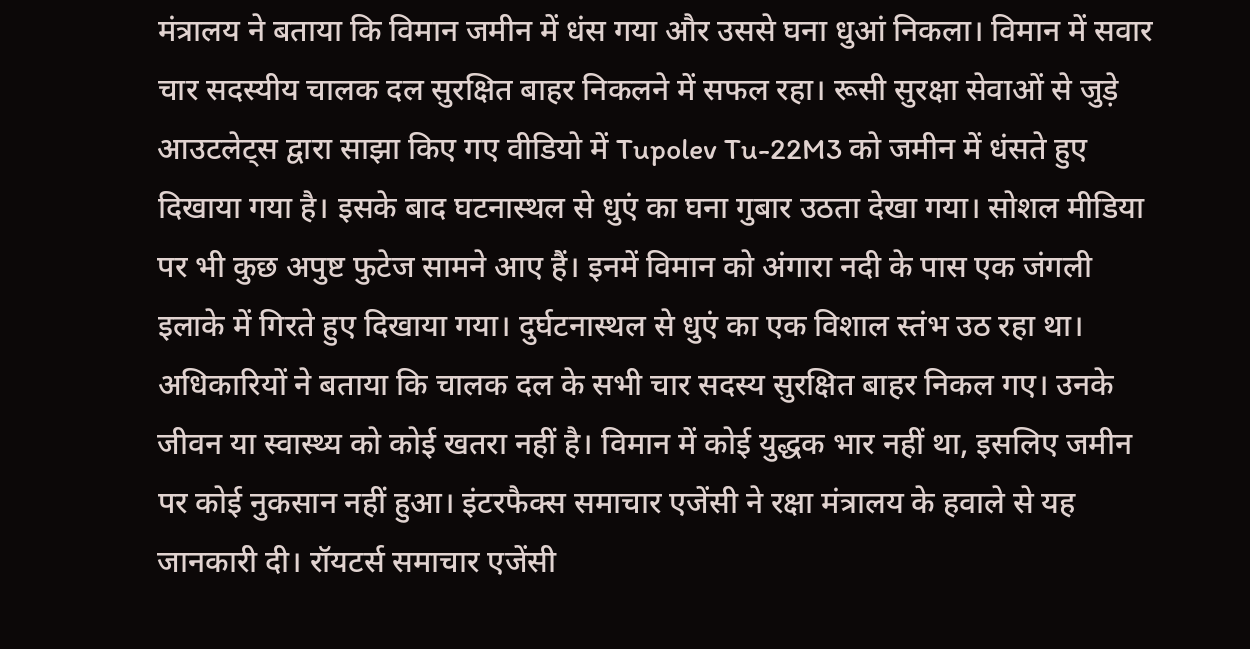मंत्रालय ने बताया कि विमान जमीन में धंस गया और उससे घना धुआं निकला। विमान में सवार चार सदस्यीय चालक दल सुरक्षित बाहर निकलने में सफल रहा। रूसी सुरक्षा सेवाओं से जुड़े आउटलेट्स द्वारा साझा किए गए वीडियो में Tupolev Tu-22M3 को जमीन में धंसते हुए दिखाया गया है। इसके बाद घटनास्थल से धुएं का घना गुबार उठता देखा गया। सोशल मीडिया पर भी कुछ अपुष्ट फुटेज सामने आए हैं। इनमें विमान को अंगारा नदी के पास एक जंगली इलाके में गिरते हुए दिखाया गया। दुर्घटनास्थल से धुएं का एक विशाल स्तंभ उठ रहा था। अधिकारियों ने बताया कि चालक दल के सभी चार सदस्य सुरक्षित बाहर निकल गए। उनके जीवन या स्वास्थ्य को कोई खतरा नहीं है। विमान में कोई युद्धक भार नहीं था, इसलिए जमीन पर कोई नुकसान नहीं हुआ। इंटरफैक्स समाचार एजेंसी ने रक्षा मंत्रालय के हवाले से यह जानकारी दी। रॉयटर्स समाचार एजेंसी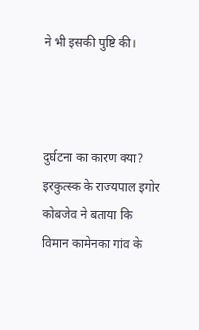ने भी इसकी पुष्टि की।



दुर्घटना का कारण क्या?
इरकुत्स्क के राज्यपाल इगोर कोबजेव ने बताया कि विमान कामेनका गांव के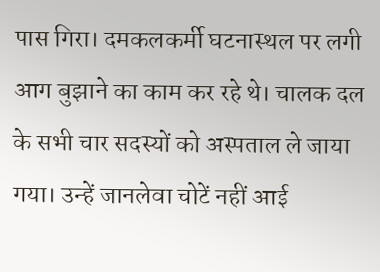पास गिरा। दमकलकर्मी घटनास्थल पर लगी आग बुझाने का काम कर रहे थे। चालक दल के सभी चार सदस्यों को अस्पताल ले जाया गया। उन्हें जानलेवा चोटें नहीं आई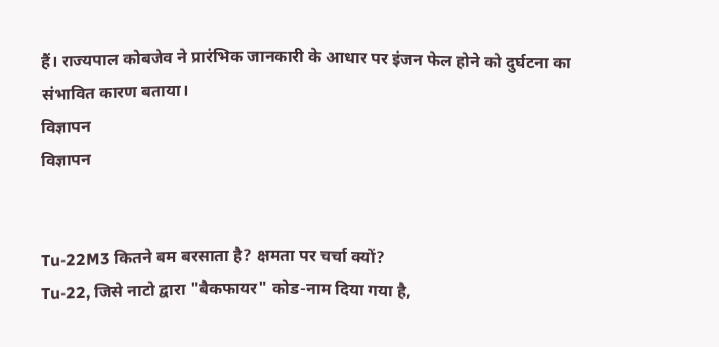हैं। राज्यपाल कोबजेव ने प्रारंभिक जानकारी के आधार पर इंजन फेल होने को दुर्घटना का संभावित कारण बताया।
विज्ञापन
विज्ञापन


Tu-22M3 कितने बम बरसाता है? क्षमता पर चर्चा क्यों?
Tu-22, जिसे नाटो द्वारा "बैकफायर" कोड-नाम दिया गया है,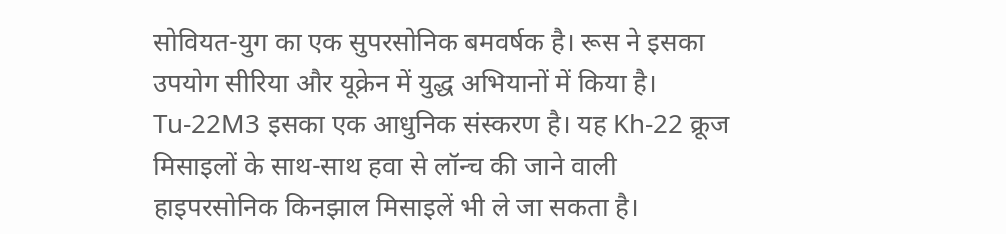सोवियत-युग का एक सुपरसोनिक बमवर्षक है। रूस ने इसका उपयोग सीरिया और यूक्रेन में युद्ध अभियानों में किया है। Tu-22M3 इसका एक आधुनिक संस्करण है। यह Kh-22 क्रूज मिसाइलों के साथ-साथ हवा से लॉन्च की जाने वाली हाइपरसोनिक किनझाल मिसाइलें भी ले जा सकता है।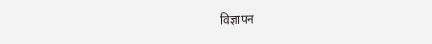विज्ञापन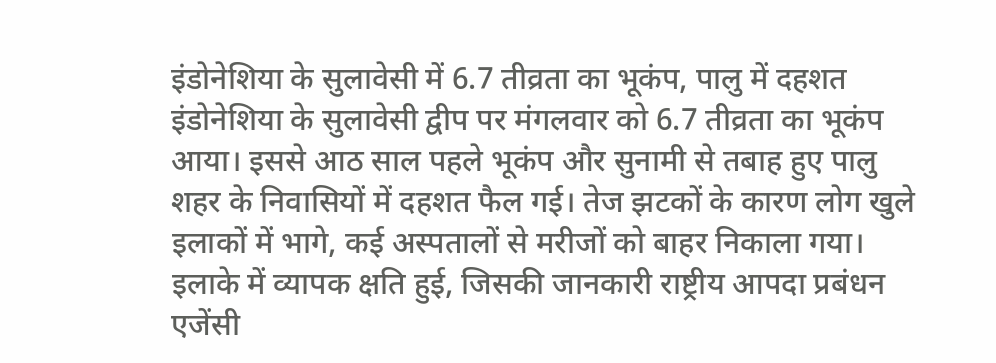इंडोनेशिया के सुलावेसी में 6.7 तीव्रता का भूकंप, पालु में दहशत
इंडोनेशिया के सुलावेसी द्वीप पर मंगलवार को 6.7 तीव्रता का भूकंप आया। इससे आठ साल पहले भूकंप और सुनामी से तबाह हुए पालु शहर के निवासियों में दहशत फैल गई। तेज झटकों के कारण लोग खुले इलाकों में भागे, कई अस्पतालों से मरीजों को बाहर निकाला गया। इलाके में व्यापक क्षति हुई, जिसकी जानकारी राष्ट्रीय आपदा प्रबंधन एजेंसी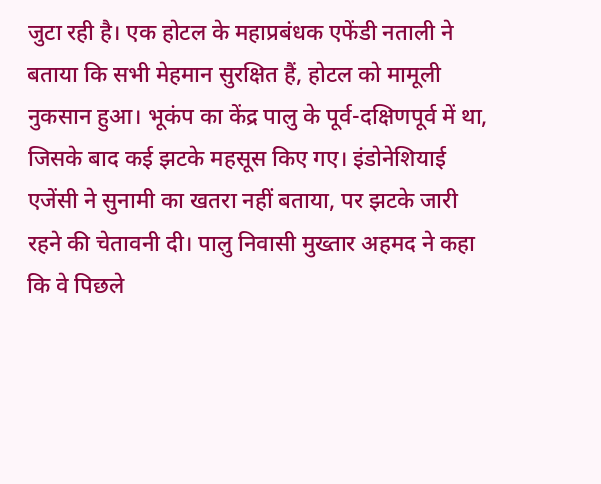जुटा रही है। एक होटल के महाप्रबंधक एफेंडी नताली ने बताया कि सभी मेहमान सुरक्षित हैं, होटल को मामूली नुकसान हुआ। भूकंप का केंद्र पालु के पूर्व-दक्षिणपूर्व में था, जिसके बाद कई झटके महसूस किए गए। इंडोनेशियाई एजेंसी ने सुनामी का खतरा नहीं बताया, पर झटके जारी रहने की चेतावनी दी। पालु निवासी मुख्तार अहमद ने कहा कि वे पिछले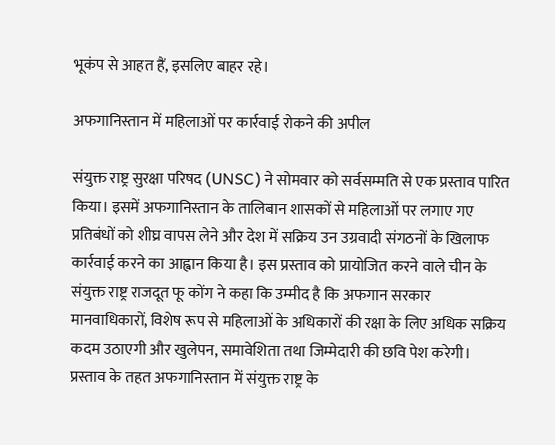भूकंप से आहत हैं, इसलिए बाहर रहे।

अफगानिस्तान में महिलाओं पर कार्रवाई रोकने की अपील

संयुक्त राष्ट्र सुरक्षा परिषद (UNSC) ने सोमवार को सर्वसम्मति से एक प्रस्ताव पारित किया। इसमें अफगानिस्तान के तालिबान शासकों से महिलाओं पर लगाए गए प्रतिबंधों को शीघ्र वापस लेने और देश में सक्रिय उन उग्रवादी संगठनों के खिलाफ कार्रवाई करने का आह्वान किया है। इस प्रस्ताव को प्रायोजित करने वाले चीन के संयुक्त राष्ट्र राजदूत फू कोंग ने कहा कि उम्मीद है कि अफगान सरकार मानवाधिकारों, विशेष रूप से महिलाओं के अधिकारों की रक्षा के लिए अधिक सक्रिय कदम उठाएगी और खुलेपन, समावेशिता तथा जिम्मेदारी की छवि पेश करेगी। प्रस्ताव के तहत अफगानिस्तान में संयुक्त राष्ट्र के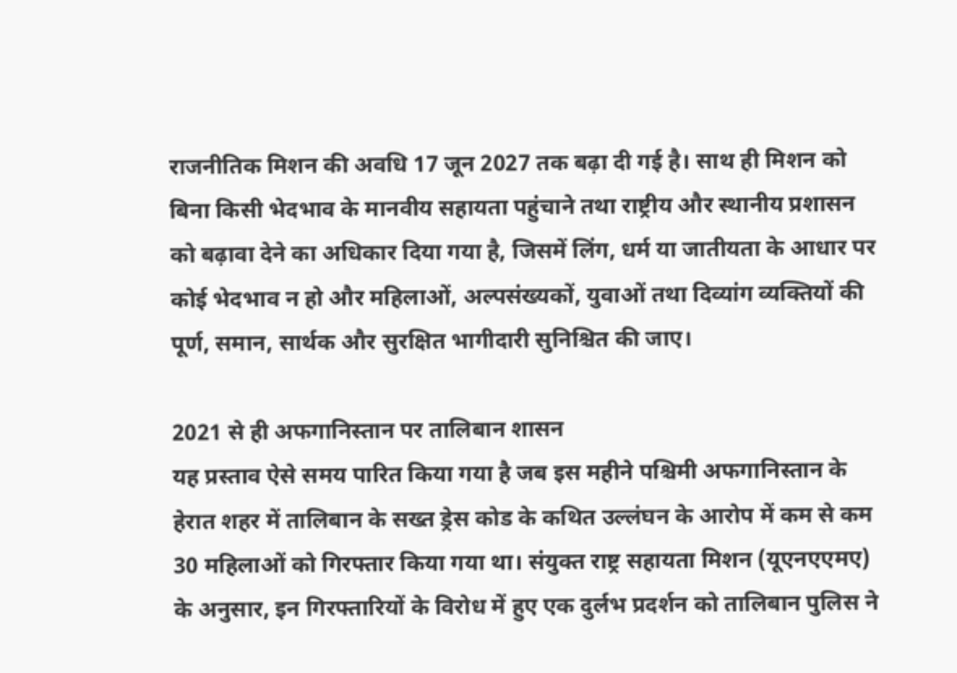राजनीतिक मिशन की अवधि 17 जून 2027 तक बढ़ा दी गई है। साथ ही मिशन को बिना किसी भेदभाव के मानवीय सहायता पहुंचाने तथा राष्ट्रीय और स्थानीय प्रशासन को बढ़ावा देने का अधिकार दिया गया है, जिसमें लिंग, धर्म या जातीयता के आधार पर कोई भेदभाव न हो और महिलाओं, अल्पसंख्यकों, युवाओं तथा दिव्यांग व्यक्तियों की पूर्ण, समान, सार्थक और सुरक्षित भागीदारी सुनिश्चित की जाए।

2021 से ही अफगानिस्तान पर तालिबान शासन
यह प्रस्ताव ऐसे समय पारित किया गया है जब इस महीने पश्चिमी अफगानिस्तान के हेरात शहर में तालिबान के सख्त ड्रेस कोड के कथित उल्लंघन के आरोप में कम से कम 30 महिलाओं को गिरफ्तार किया गया था। संयुक्त राष्ट्र सहायता मिशन (यूएनएएमए) के अनुसार, इन गिरफ्तारियों के विरोध में हुए एक दुर्लभ प्रदर्शन को तालिबान पुलिस ने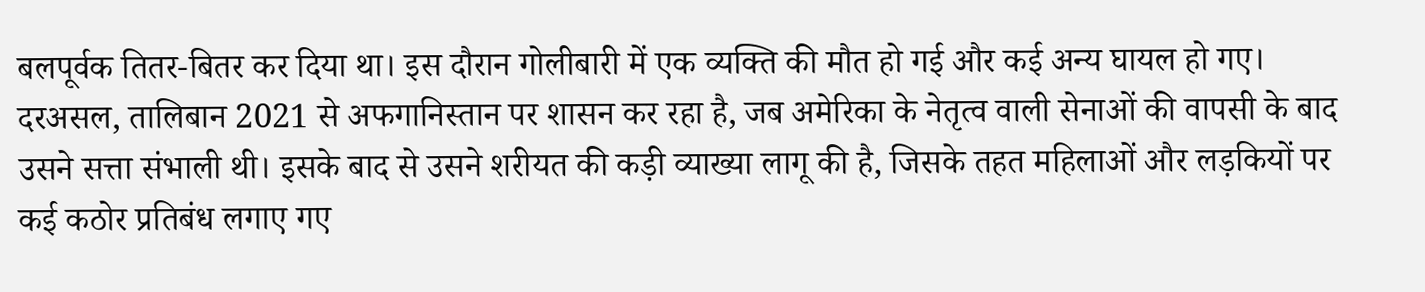बलपूर्वक तितर-बितर कर दिया था। इस दौरान गोलीबारी में एक व्यक्ति की मौत हो गई और कई अन्य घायल हो गए। दरअसल, तालिबान 2021 से अफगानिस्तान पर शासन कर रहा है, जब अमेरिका के नेतृत्व वाली सेनाओं की वापसी के बाद उसने सत्ता संभाली थी। इसके बाद से उसने शरीयत की कड़ी व्याख्या लागू की है, जिसके तहत महिलाओं और लड़कियों पर कई कठोर प्रतिबंध लगाए गए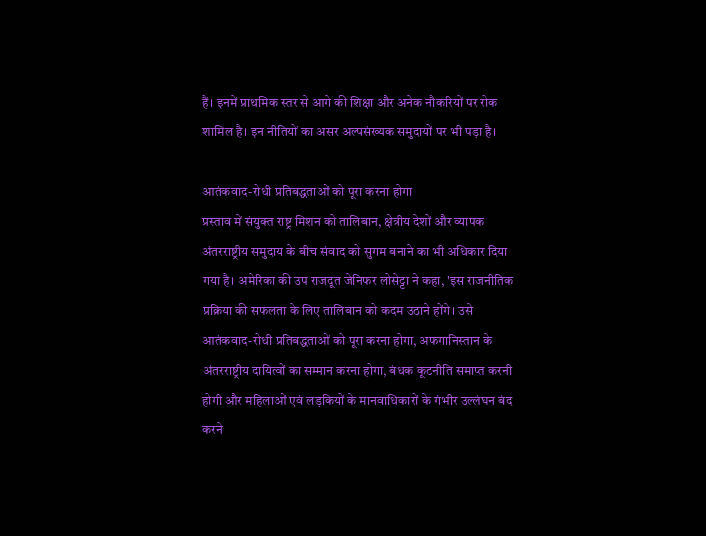हैं। इनमें प्राथमिक स्तर से आगे की शिक्षा और अनेक नौकरियों पर रोक शामिल है। इन नीतियों का असर अल्पसंख्यक समुदायों पर भी पड़ा है।

आतंकवाद-रोधी प्रतिबद्धताओं को पूरा करना होगा
प्रस्ताव में संयुक्त राष्ट्र मिशन को तालिबान, क्षेत्रीय देशों और व्यापक अंतरराष्ट्रीय समुदाय के बीच संवाद को सुगम बनाने का भी अधिकार दिया गया है। अमेरिका की उप राजदूत जेनिफर लोसेट्टा ने कहा, 'इस राजनीतिक प्रक्रिया की सफलता के लिए तालिबान को कदम उठाने होंगे। उसे आतंकवाद-रोधी प्रतिबद्धताओं को पूरा करना होगा, अफगानिस्तान के अंतरराष्ट्रीय दायित्वों का सम्मान करना होगा, बंधक कूटनीति समाप्त करनी होगी और महिलाओं एवं लड़कियों के मानवाधिकारों के गंभीर उल्लंघन बंद करने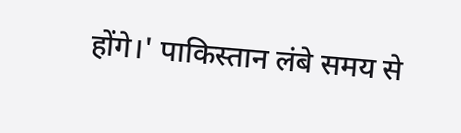होंगे।' पाकिस्तान लंबे समय से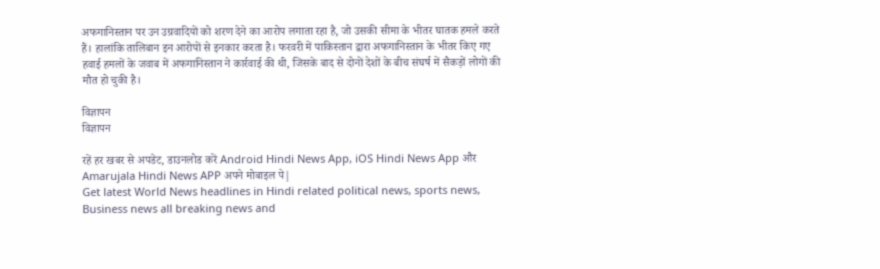अफगानिस्तान पर उन उग्रवादियों को शरण देने का आरोप लगाता रहा है, जो उसकी सीमा के भीतर घातक हमले करते हैं। हालांकि तालिबान इन आरोपों से इनकार करता है। फरवरी में पाकिस्तान द्वारा अफगानिस्तान के भीतर किए गए हवाई हमलों के जवाब में अफगानिस्तान ने कार्रवाई की थी, जिसके बाद से दोनों देशों के बीच संघर्ष में सैकड़ों लोगों की मौत हो चुकी है।

विज्ञापन
विज्ञापन

रहें हर खबर से अपडेट, डाउनलोड करें Android Hindi News App, iOS Hindi News App और Amarujala Hindi News APP अपने मोबाइल पे|
Get latest World News headlines in Hindi related political news, sports news, Business news all breaking news and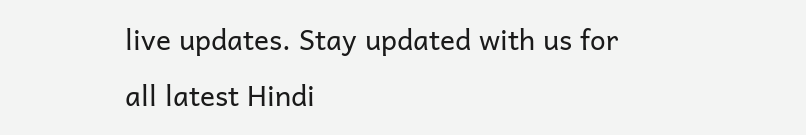live updates. Stay updated with us for all latest Hindi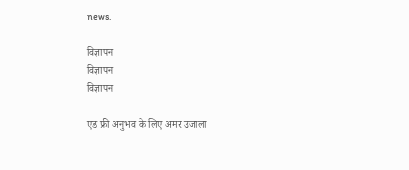news.

विज्ञापन
विज्ञापन
विज्ञापन

एड फ्री अनुभव के लिए अमर उजाला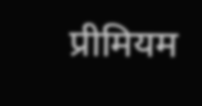प्रीमियम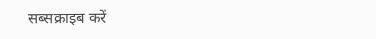सब्सक्राइब करें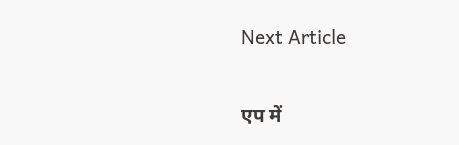Next Article

एप में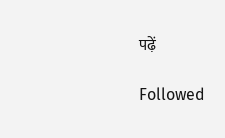पढ़ें

Followed